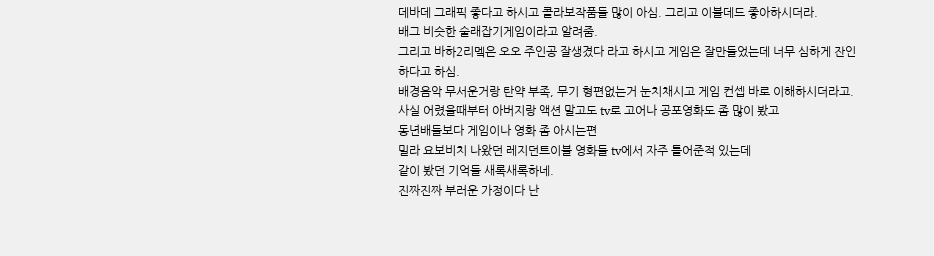데바데 그래픽 좋다고 하시고 콜라보작품들 많이 아심. 그리고 이블데드 좋아하시더라.
배그 비슷한 술래잡기게임이라고 알려줌.
그리고 바하2리멬은 오오 주인공 잘생겼다 라고 하시고 게임은 잘만들었는데 너무 심하게 잔인하다고 하심.
배경음악 무서운거랑 탄약 부족, 무기 형편없는거 눈치채시고 게임 컨셉 바로 이해하시더라고.
사실 어렸을때부터 아버지랑 액션 말고도 tv로 고어나 공포영화도 좀 많이 봤고
동년배들보다 게임이나 영화 좀 아시는편
밀라 요보비치 나왔던 레지던트이블 영화들 tv에서 자주 틀어준적 있는데
같이 봤던 기억들 새록새록하네.
진짜진짜 부러운 가정이다 난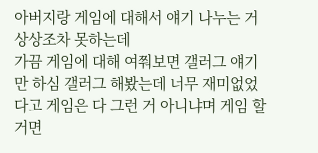아버지랑 게임에 대해서 얘기 나누는 거 상상조차 못하는데
가끔 게임에 대해 여쭤보면 갤러그 얘기만 하심 갤러그 해봤는데 너무 재미없었다고 게임은 다 그런 거 아니냐며 게임 할거면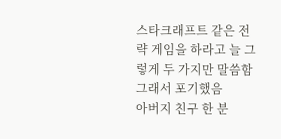스타크래프트 같은 전략 게임을 하라고 늘 그렇게 두 가지만 말씀함 그래서 포기했음
아버지 친구 한 분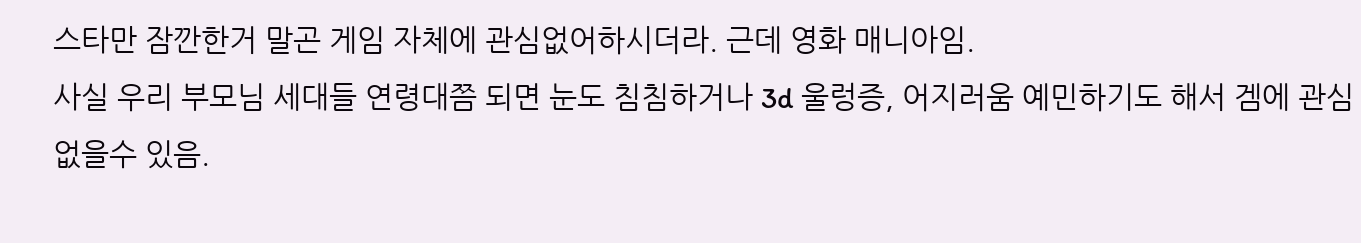스타만 잠깐한거 말곤 게임 자체에 관심없어하시더라. 근데 영화 매니아임.
사실 우리 부모님 세대들 연령대쯤 되면 눈도 침침하거나 3d 울렁증, 어지러움 예민하기도 해서 겜에 관심없을수 있음.